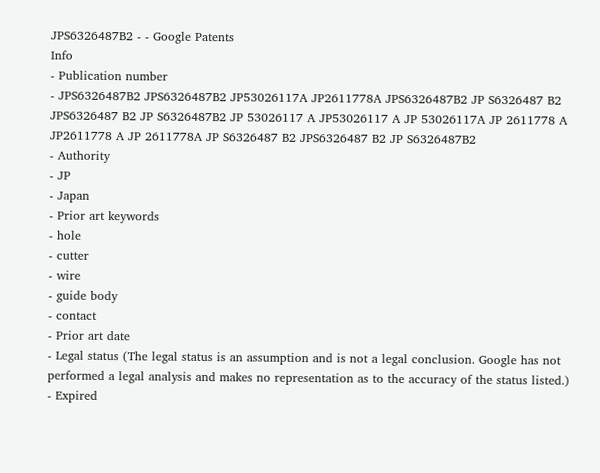JPS6326487B2 - - Google Patents
Info
- Publication number
- JPS6326487B2 JPS6326487B2 JP53026117A JP2611778A JPS6326487B2 JP S6326487 B2 JPS6326487 B2 JP S6326487B2 JP 53026117 A JP53026117 A JP 53026117A JP 2611778 A JP2611778 A JP 2611778A JP S6326487 B2 JPS6326487 B2 JP S6326487B2
- Authority
- JP
- Japan
- Prior art keywords
- hole
- cutter
- wire
- guide body
- contact
- Prior art date
- Legal status (The legal status is an assumption and is not a legal conclusion. Google has not performed a legal analysis and makes no representation as to the accuracy of the status listed.)
- Expired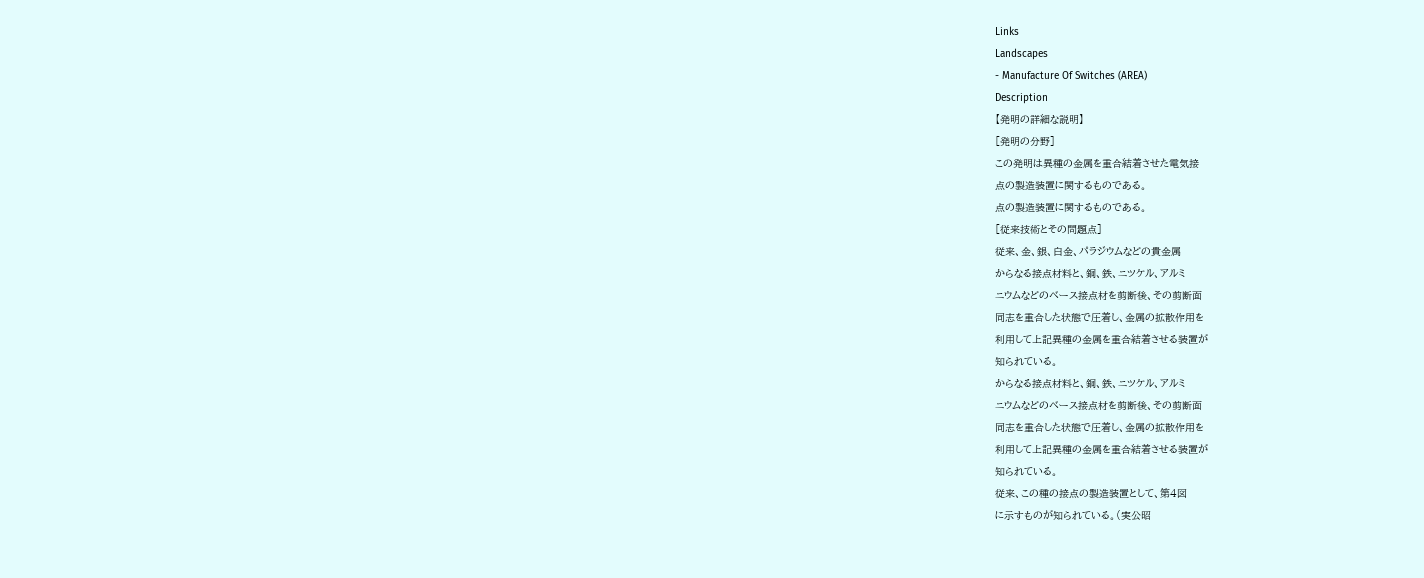Links
Landscapes
- Manufacture Of Switches (AREA)
Description
【発明の詳細な説明】
[発明の分野]
この発明は異種の金属を重合結着させた電気接
点の製造装置に関するものである。
点の製造装置に関するものである。
[従来技術とその問題点]
従来、金、銀、白金、パラジウムなどの貴金属
からなる接点材料と、銅、鉄、ニツケル、アルミ
ニウムなどのベース接点材を剪断後、その剪断面
同志を重合した状態で圧着し、金属の拡散作用を
利用して上記異種の金属を重合結着させる装置が
知られている。
からなる接点材料と、銅、鉄、ニツケル、アルミ
ニウムなどのベース接点材を剪断後、その剪断面
同志を重合した状態で圧着し、金属の拡散作用を
利用して上記異種の金属を重合結着させる装置が
知られている。
従来、この種の接点の製造装置として、第4図
に示すものが知られている。(実公昭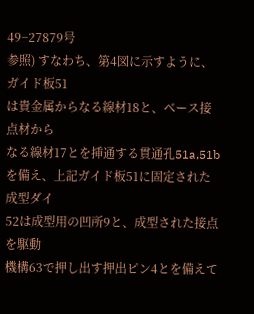49−27879号
参照) すなわち、第4図に示すように、ガイド板51
は貴金属からなる線材18と、ベース接点材から
なる線材17とを挿通する貫通孔51a,51b
を備え、上記ガイド板51に固定された成型ダイ
52は成型用の凹所9と、成型された接点を駆動
機構63で押し出す押出ピン4とを備えて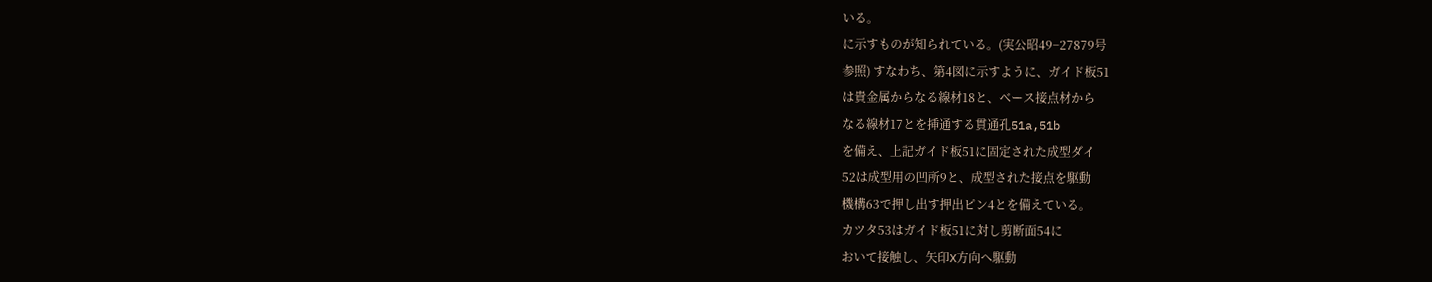いる。
に示すものが知られている。(実公昭49−27879号
参照) すなわち、第4図に示すように、ガイド板51
は貴金属からなる線材18と、ベース接点材から
なる線材17とを挿通する貫通孔51a,51b
を備え、上記ガイド板51に固定された成型ダイ
52は成型用の凹所9と、成型された接点を駆動
機構63で押し出す押出ピン4とを備えている。
カツタ53はガイド板51に対し剪断面54に
おいて接触し、矢印X方向へ駆動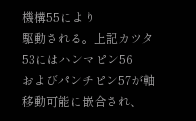機構55により
駆動される。上記カツタ53にはハンマピン56
およびパンチピン57が軸移動可能に嵌合され、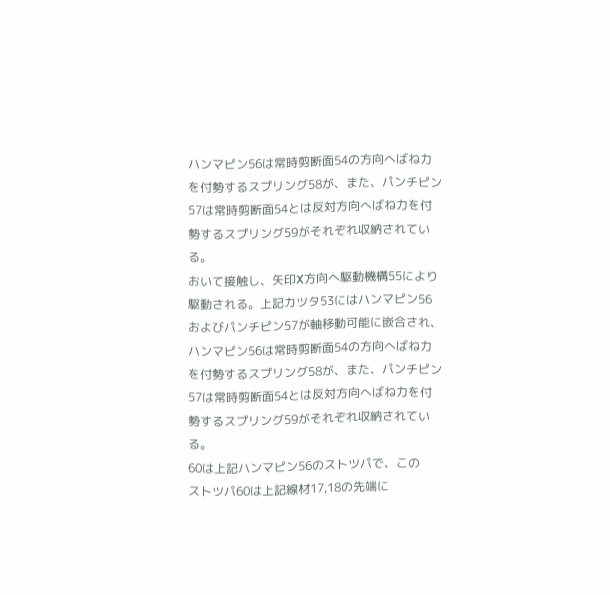ハンマピン56は常時剪断面54の方向へばね力
を付勢するスプリング58が、また、パンチピン
57は常時剪断面54とは反対方向へばね力を付
勢するスプリング59がそれぞれ収納されてい
る。
おいて接触し、矢印X方向へ駆動機構55により
駆動される。上記カツタ53にはハンマピン56
およびパンチピン57が軸移動可能に嵌合され、
ハンマピン56は常時剪断面54の方向へばね力
を付勢するスプリング58が、また、パンチピン
57は常時剪断面54とは反対方向へばね力を付
勢するスプリング59がそれぞれ収納されてい
る。
60は上記ハンマピン56のストツパで、この
ストツパ60は上記線材17,18の先端に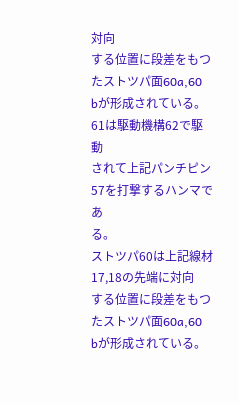対向
する位置に段差をもつたストツパ面60a,60
bが形成されている。61は駆動機構62で駆動
されて上記パンチピン57を打撃するハンマであ
る。
ストツパ60は上記線材17,18の先端に対向
する位置に段差をもつたストツパ面60a,60
bが形成されている。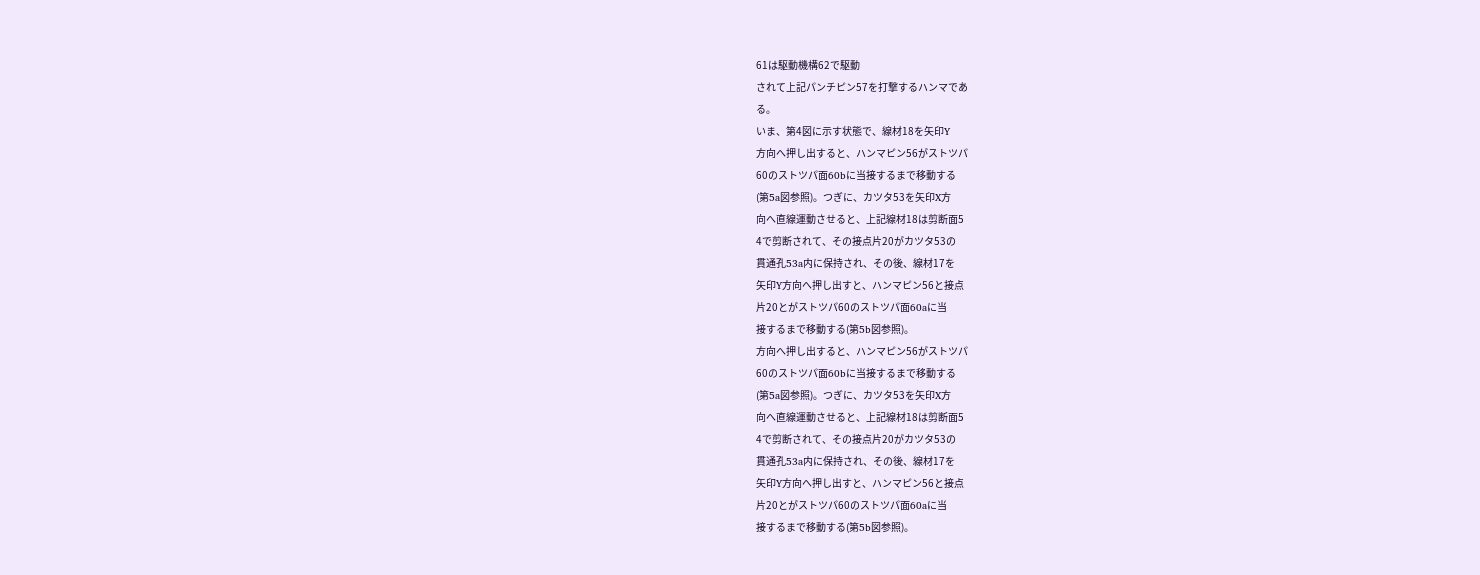61は駆動機構62で駆動
されて上記パンチピン57を打撃するハンマであ
る。
いま、第4図に示す状態で、線材18を矢印Y
方向へ押し出すると、ハンマピン56がストツパ
60のストツパ面60bに当接するまで移動する
(第5a図参照)。つぎに、カツタ53を矢印X方
向へ直線運動させると、上記線材18は剪断面5
4で剪断されて、その接点片20がカツタ53の
貫通孔53a内に保持され、その後、線材17を
矢印Y方向へ押し出すと、ハンマピン56と接点
片20とがストツパ60のストツパ面60aに当
接するまで移動する(第5b図参照)。
方向へ押し出すると、ハンマピン56がストツパ
60のストツパ面60bに当接するまで移動する
(第5a図参照)。つぎに、カツタ53を矢印X方
向へ直線運動させると、上記線材18は剪断面5
4で剪断されて、その接点片20がカツタ53の
貫通孔53a内に保持され、その後、線材17を
矢印Y方向へ押し出すと、ハンマピン56と接点
片20とがストツパ60のストツパ面60aに当
接するまで移動する(第5b図参照)。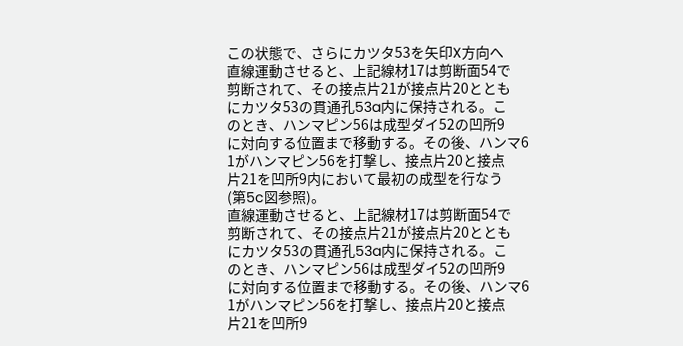この状態で、さらにカツタ53を矢印X方向へ
直線運動させると、上記線材17は剪断面54で
剪断されて、その接点片21が接点片20ととも
にカツタ53の貫通孔53a内に保持される。こ
のとき、ハンマピン56は成型ダイ52の凹所9
に対向する位置まで移動する。その後、ハンマ6
1がハンマピン56を打撃し、接点片20と接点
片21を凹所9内において最初の成型を行なう
(第5c図参照)。
直線運動させると、上記線材17は剪断面54で
剪断されて、その接点片21が接点片20ととも
にカツタ53の貫通孔53a内に保持される。こ
のとき、ハンマピン56は成型ダイ52の凹所9
に対向する位置まで移動する。その後、ハンマ6
1がハンマピン56を打撃し、接点片20と接点
片21を凹所9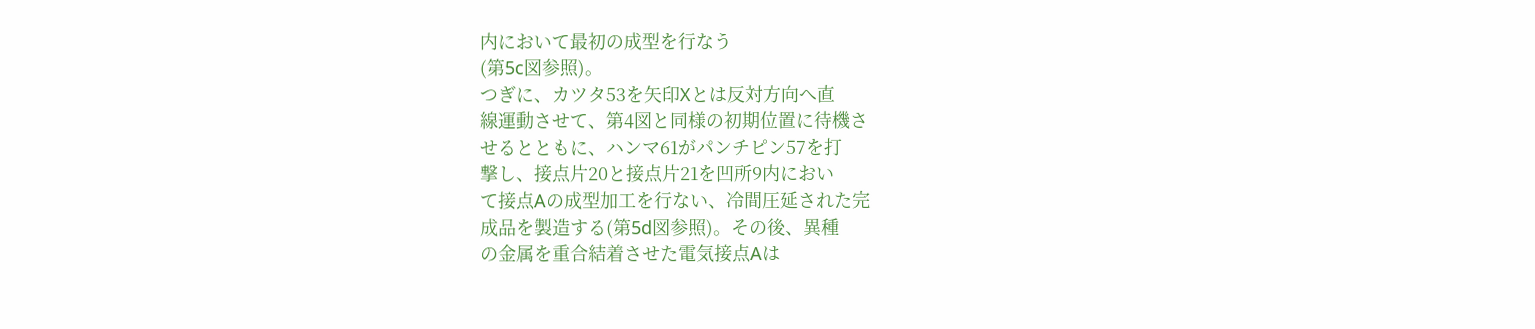内において最初の成型を行なう
(第5c図参照)。
つぎに、カツタ53を矢印Xとは反対方向へ直
線運動させて、第4図と同様の初期位置に待機さ
せるとともに、ハンマ61がパンチピン57を打
撃し、接点片20と接点片21を凹所9内におい
て接点Aの成型加工を行ない、冷間圧延された完
成品を製造する(第5d図参照)。その後、異種
の金属を重合結着させた電気接点Aは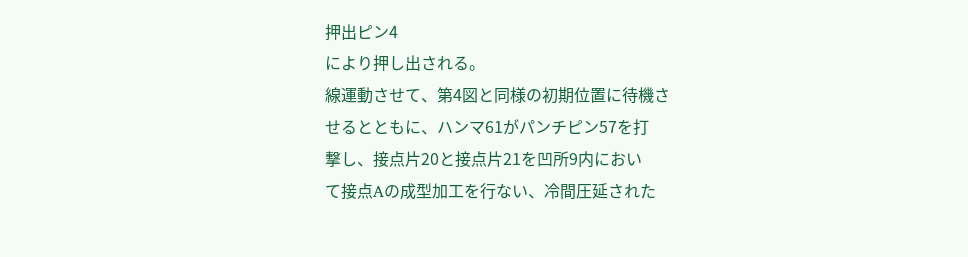押出ピン4
により押し出される。
線運動させて、第4図と同様の初期位置に待機さ
せるとともに、ハンマ61がパンチピン57を打
撃し、接点片20と接点片21を凹所9内におい
て接点Aの成型加工を行ない、冷間圧延された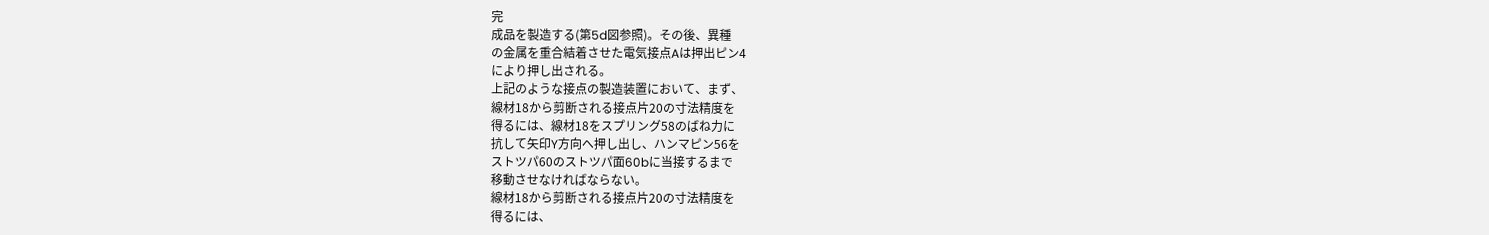完
成品を製造する(第5d図参照)。その後、異種
の金属を重合結着させた電気接点Aは押出ピン4
により押し出される。
上記のような接点の製造装置において、まず、
線材18から剪断される接点片20の寸法精度を
得るには、線材18をスプリング58のばね力に
抗して矢印Y方向へ押し出し、ハンマピン56を
ストツパ60のストツパ面60bに当接するまで
移動させなければならない。
線材18から剪断される接点片20の寸法精度を
得るには、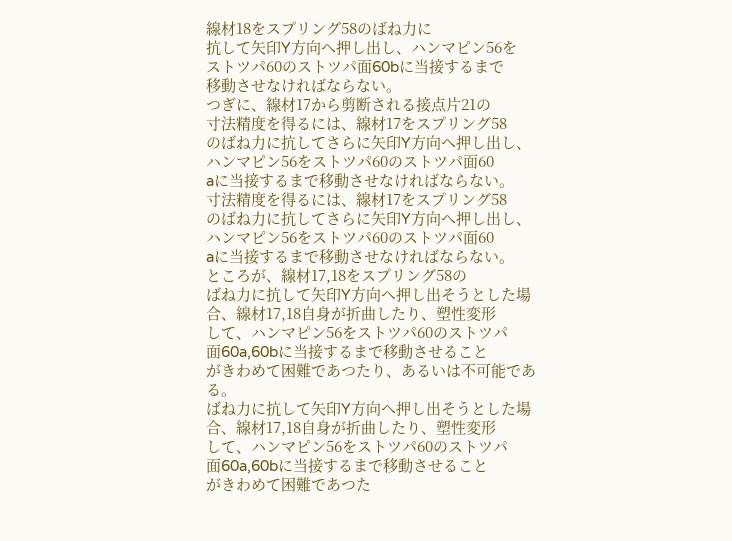線材18をスプリング58のばね力に
抗して矢印Y方向へ押し出し、ハンマピン56を
ストツパ60のストツパ面60bに当接するまで
移動させなければならない。
つぎに、線材17から剪断される接点片21の
寸法精度を得るには、線材17をスプリング58
のばね力に抗してさらに矢印Y方向へ押し出し、
ハンマピン56をストツパ60のストツパ面60
aに当接するまで移動させなければならない。
寸法精度を得るには、線材17をスプリング58
のばね力に抗してさらに矢印Y方向へ押し出し、
ハンマピン56をストツパ60のストツパ面60
aに当接するまで移動させなければならない。
ところが、線材17,18をスプリング58の
ばね力に抗して矢印Y方向へ押し出そうとした場
合、線材17,18自身が折曲したり、塑性変形
して、ハンマピン56をストツパ60のストツパ
面60a,60bに当接するまで移動させること
がきわめて困難であつたり、あるいは不可能であ
る。
ばね力に抗して矢印Y方向へ押し出そうとした場
合、線材17,18自身が折曲したり、塑性変形
して、ハンマピン56をストツパ60のストツパ
面60a,60bに当接するまで移動させること
がきわめて困難であつた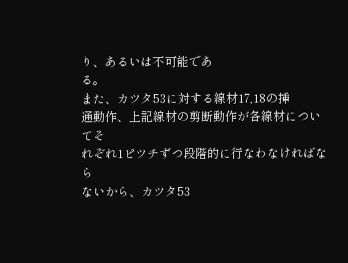り、あるいは不可能であ
る。
また、カツタ53に対する線材17,18の挿
通動作、上記線材の剪断動作が各線材についてそ
れぞれ1ピツチずつ段階的に行なわなければなら
ないから、カツタ53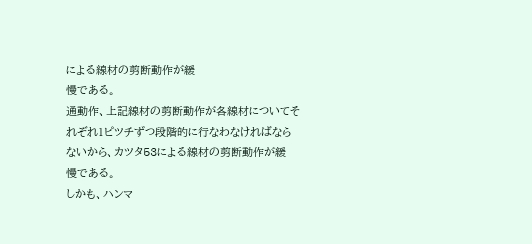による線材の剪断動作が緩
慢である。
通動作、上記線材の剪断動作が各線材についてそ
れぞれ1ピツチずつ段階的に行なわなければなら
ないから、カツタ53による線材の剪断動作が緩
慢である。
しかも、ハンマ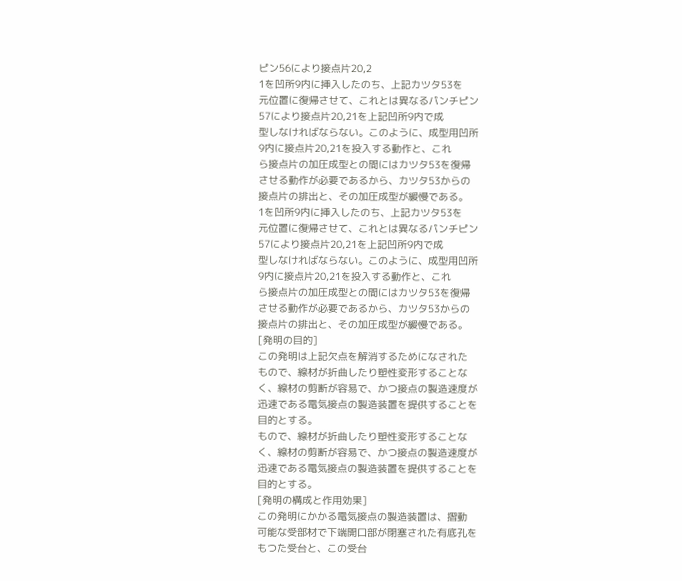ピン56により接点片20,2
1を凹所9内に挿入したのち、上記カツタ53を
元位置に復帰させて、これとは異なるパンチピン
57により接点片20,21を上記凹所9内で成
型しなければならない。このように、成型用凹所
9内に接点片20,21を投入する動作と、これ
ら接点片の加圧成型との間にはカツタ53を復帰
させる動作が必要であるから、カツタ53からの
接点片の排出と、その加圧成型が緩慢である。
1を凹所9内に挿入したのち、上記カツタ53を
元位置に復帰させて、これとは異なるパンチピン
57により接点片20,21を上記凹所9内で成
型しなければならない。このように、成型用凹所
9内に接点片20,21を投入する動作と、これ
ら接点片の加圧成型との間にはカツタ53を復帰
させる動作が必要であるから、カツタ53からの
接点片の排出と、その加圧成型が緩慢である。
[発明の目的]
この発明は上記欠点を解消するためになされた
もので、線材が折曲したり塑性変形することな
く、線材の剪断が容易で、かつ接点の製造速度が
迅速である電気接点の製造装置を提供することを
目的とする。
もので、線材が折曲したり塑性変形することな
く、線材の剪断が容易で、かつ接点の製造速度が
迅速である電気接点の製造装置を提供することを
目的とする。
[発明の構成と作用効果]
この発明にかかる電気接点の製造装置は、摺動
可能な受部材で下端開口部が閉塞された有底孔を
もつた受台と、この受台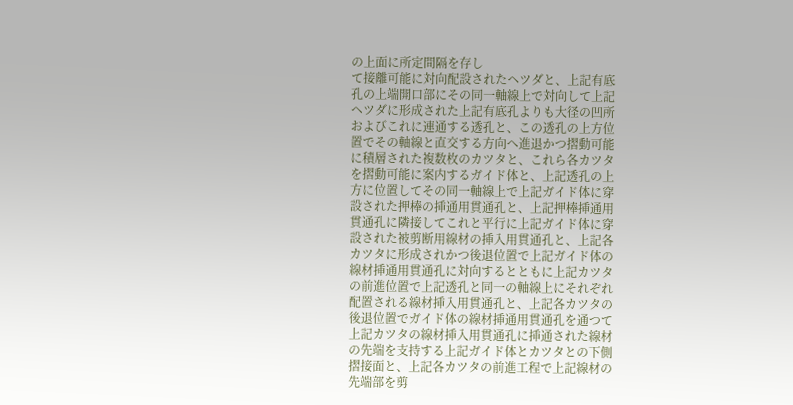の上面に所定間隔を存し
て接離可能に対向配設されたヘツダと、上記有底
孔の上端開口部にその同一軸線上で対向して上記
ヘツダに形成された上記有底孔よりも大径の凹所
およびこれに連通する透孔と、この透孔の上方位
置でその軸線と直交する方向へ進退かつ摺動可能
に積層された複数枚のカツタと、これら各カツタ
を摺動可能に案内するガイド体と、上記透孔の上
方に位置してその同一軸線上で上記ガイド体に穿
設された押棒の挿通用貫通孔と、上記押棒挿通用
貫通孔に隣接してこれと平行に上記ガイド体に穿
設された被剪断用線材の挿入用貫通孔と、上記各
カツタに形成されかつ後退位置で上記ガイド体の
線材挿通用貫通孔に対向するとともに上記カツタ
の前進位置で上記透孔と同一の軸線上にそれぞれ
配置される線材挿入用貫通孔と、上記各カツタの
後退位置でガイド体の線材挿通用貫通孔を通つて
上記カツタの線材挿入用貫通孔に挿通された線材
の先端を支持する上記ガイド体とカツタとの下側
摺接面と、上記各カツタの前進工程で上記線材の
先端部を剪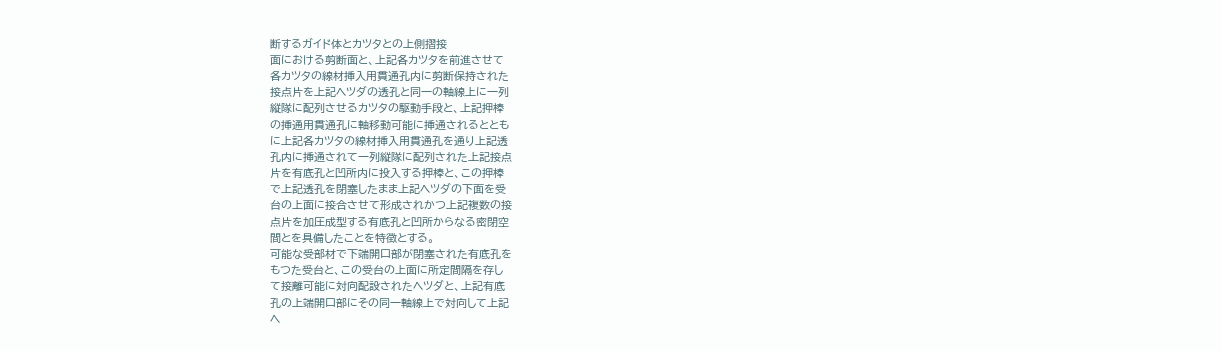断するガイド体とカツタとの上側摺接
面における剪断面と、上記各カツタを前進させて
各カツタの線材挿入用貫通孔内に剪断保持された
接点片を上記ヘツダの透孔と同一の軸線上に一列
縦隊に配列させるカツタの駆動手段と、上記押棒
の挿通用貫通孔に軸移動可能に挿通されるととも
に上記各カツタの線材挿入用貫通孔を通り上記透
孔内に挿通されて一列縦隊に配列された上記接点
片を有底孔と凹所内に投入する押棒と、この押棒
で上記透孔を閉塞したまま上記ヘツダの下面を受
台の上面に接合させて形成されかつ上記複数の接
点片を加圧成型する有底孔と凹所からなる密閉空
間とを具備したことを特徴とする。
可能な受部材で下端開口部が閉塞された有底孔を
もつた受台と、この受台の上面に所定間隔を存し
て接離可能に対向配設されたヘツダと、上記有底
孔の上端開口部にその同一軸線上で対向して上記
ヘ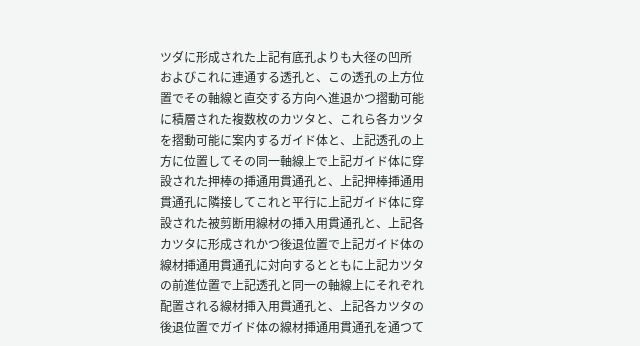ツダに形成された上記有底孔よりも大径の凹所
およびこれに連通する透孔と、この透孔の上方位
置でその軸線と直交する方向へ進退かつ摺動可能
に積層された複数枚のカツタと、これら各カツタ
を摺動可能に案内するガイド体と、上記透孔の上
方に位置してその同一軸線上で上記ガイド体に穿
設された押棒の挿通用貫通孔と、上記押棒挿通用
貫通孔に隣接してこれと平行に上記ガイド体に穿
設された被剪断用線材の挿入用貫通孔と、上記各
カツタに形成されかつ後退位置で上記ガイド体の
線材挿通用貫通孔に対向するとともに上記カツタ
の前進位置で上記透孔と同一の軸線上にそれぞれ
配置される線材挿入用貫通孔と、上記各カツタの
後退位置でガイド体の線材挿通用貫通孔を通つて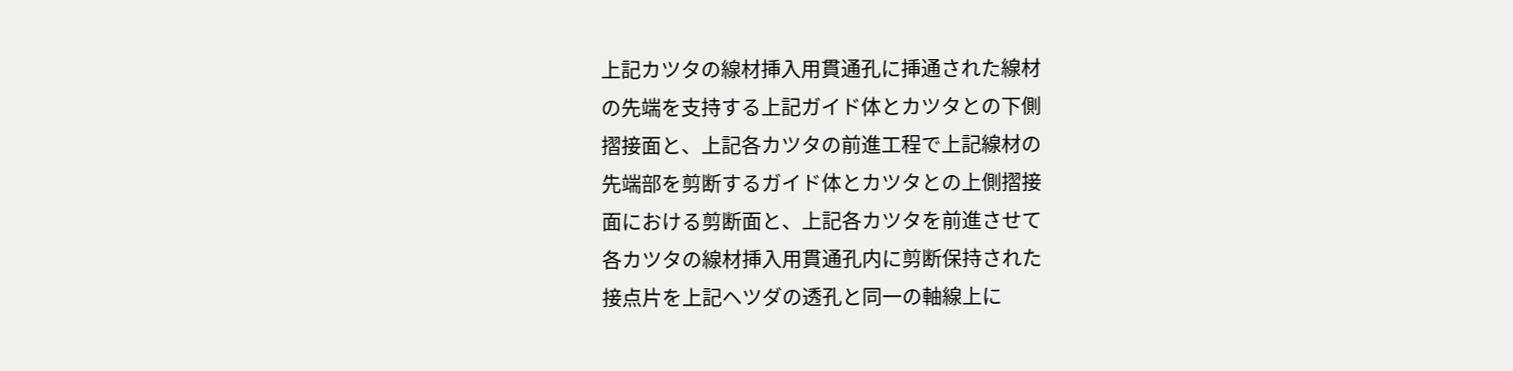上記カツタの線材挿入用貫通孔に挿通された線材
の先端を支持する上記ガイド体とカツタとの下側
摺接面と、上記各カツタの前進工程で上記線材の
先端部を剪断するガイド体とカツタとの上側摺接
面における剪断面と、上記各カツタを前進させて
各カツタの線材挿入用貫通孔内に剪断保持された
接点片を上記ヘツダの透孔と同一の軸線上に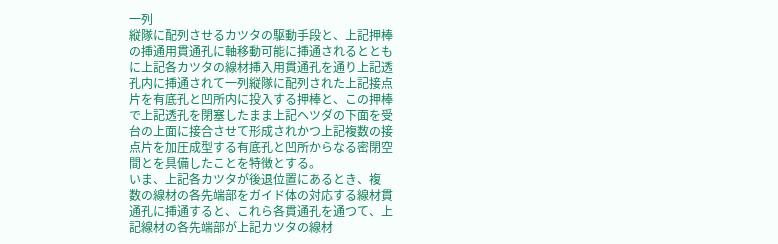一列
縦隊に配列させるカツタの駆動手段と、上記押棒
の挿通用貫通孔に軸移動可能に挿通されるととも
に上記各カツタの線材挿入用貫通孔を通り上記透
孔内に挿通されて一列縦隊に配列された上記接点
片を有底孔と凹所内に投入する押棒と、この押棒
で上記透孔を閉塞したまま上記ヘツダの下面を受
台の上面に接合させて形成されかつ上記複数の接
点片を加圧成型する有底孔と凹所からなる密閉空
間とを具備したことを特徴とする。
いま、上記各カツタが後退位置にあるとき、複
数の線材の各先端部をガイド体の対応する線材貫
通孔に挿通すると、これら各貫通孔を通つて、上
記線材の各先端部が上記カツタの線材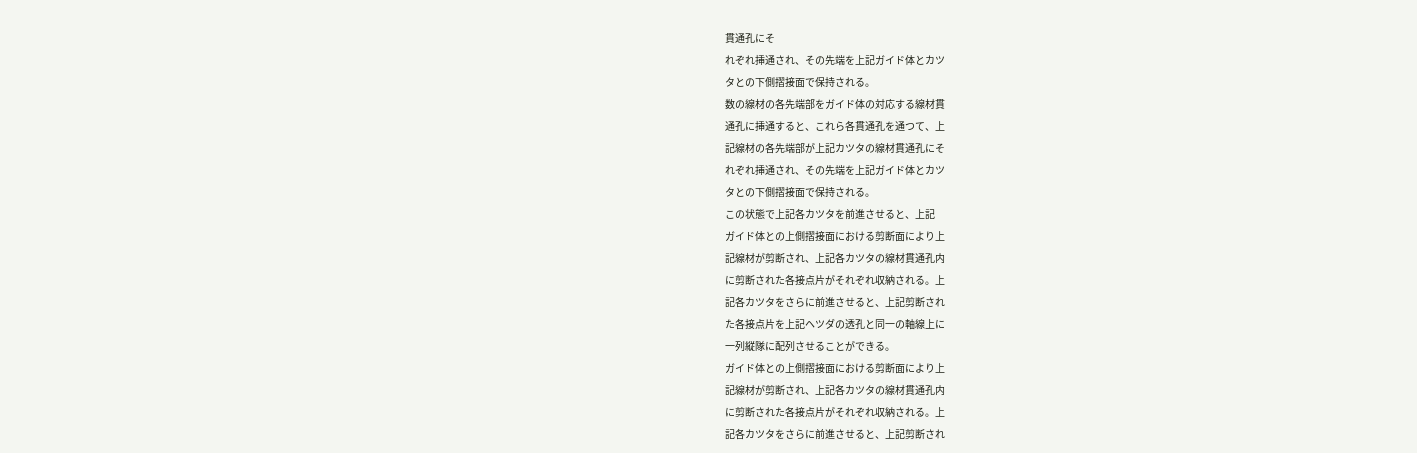貫通孔にそ
れぞれ挿通され、その先端を上記ガイド体とカツ
タとの下側摺接面で保持される。
数の線材の各先端部をガイド体の対応する線材貫
通孔に挿通すると、これら各貫通孔を通つて、上
記線材の各先端部が上記カツタの線材貫通孔にそ
れぞれ挿通され、その先端を上記ガイド体とカツ
タとの下側摺接面で保持される。
この状態で上記各カツタを前進させると、上記
ガイド体との上側摺接面における剪断面により上
記線材が剪断され、上記各カツタの線材貫通孔内
に剪断された各接点片がそれぞれ収納される。上
記各カツタをさらに前進させると、上記剪断され
た各接点片を上記ヘツダの透孔と同一の軸線上に
一列縦隊に配列させることができる。
ガイド体との上側摺接面における剪断面により上
記線材が剪断され、上記各カツタの線材貫通孔内
に剪断された各接点片がそれぞれ収納される。上
記各カツタをさらに前進させると、上記剪断され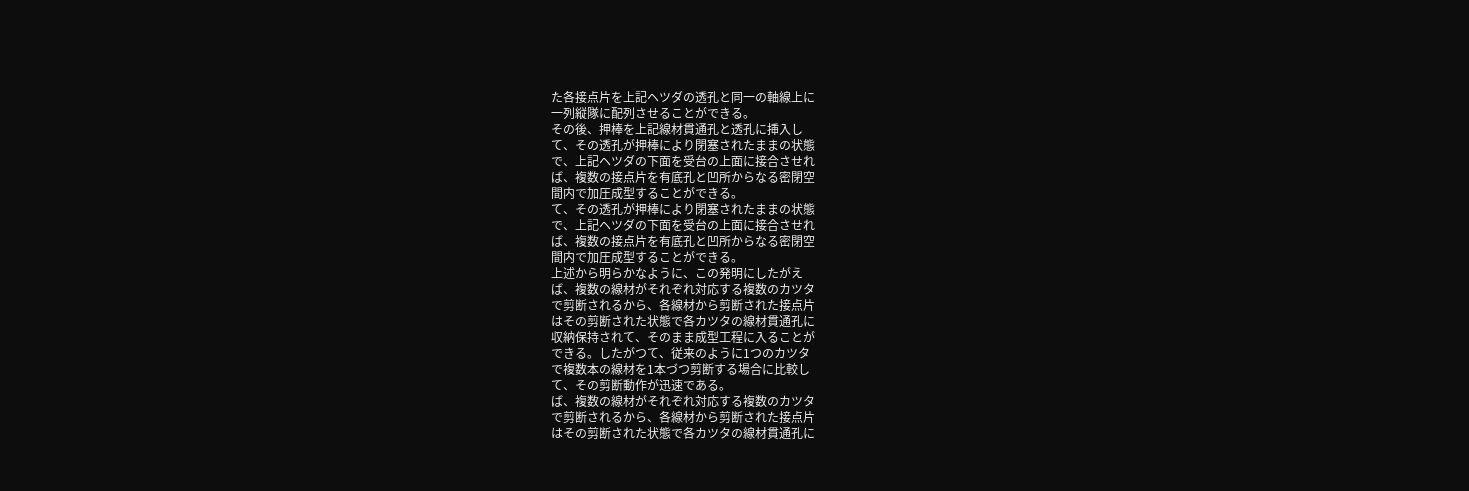た各接点片を上記ヘツダの透孔と同一の軸線上に
一列縦隊に配列させることができる。
その後、押棒を上記線材貫通孔と透孔に挿入し
て、その透孔が押棒により閉塞されたままの状態
で、上記ヘツダの下面を受台の上面に接合させれ
ば、複数の接点片を有底孔と凹所からなる密閉空
間内で加圧成型することができる。
て、その透孔が押棒により閉塞されたままの状態
で、上記ヘツダの下面を受台の上面に接合させれ
ば、複数の接点片を有底孔と凹所からなる密閉空
間内で加圧成型することができる。
上述から明らかなように、この発明にしたがえ
ば、複数の線材がそれぞれ対応する複数のカツタ
で剪断されるから、各線材から剪断された接点片
はその剪断された状態で各カツタの線材貫通孔に
収納保持されて、そのまま成型工程に入ることが
できる。したがつて、従来のように1つのカツタ
で複数本の線材を1本づつ剪断する場合に比較し
て、その剪断動作が迅速である。
ば、複数の線材がそれぞれ対応する複数のカツタ
で剪断されるから、各線材から剪断された接点片
はその剪断された状態で各カツタの線材貫通孔に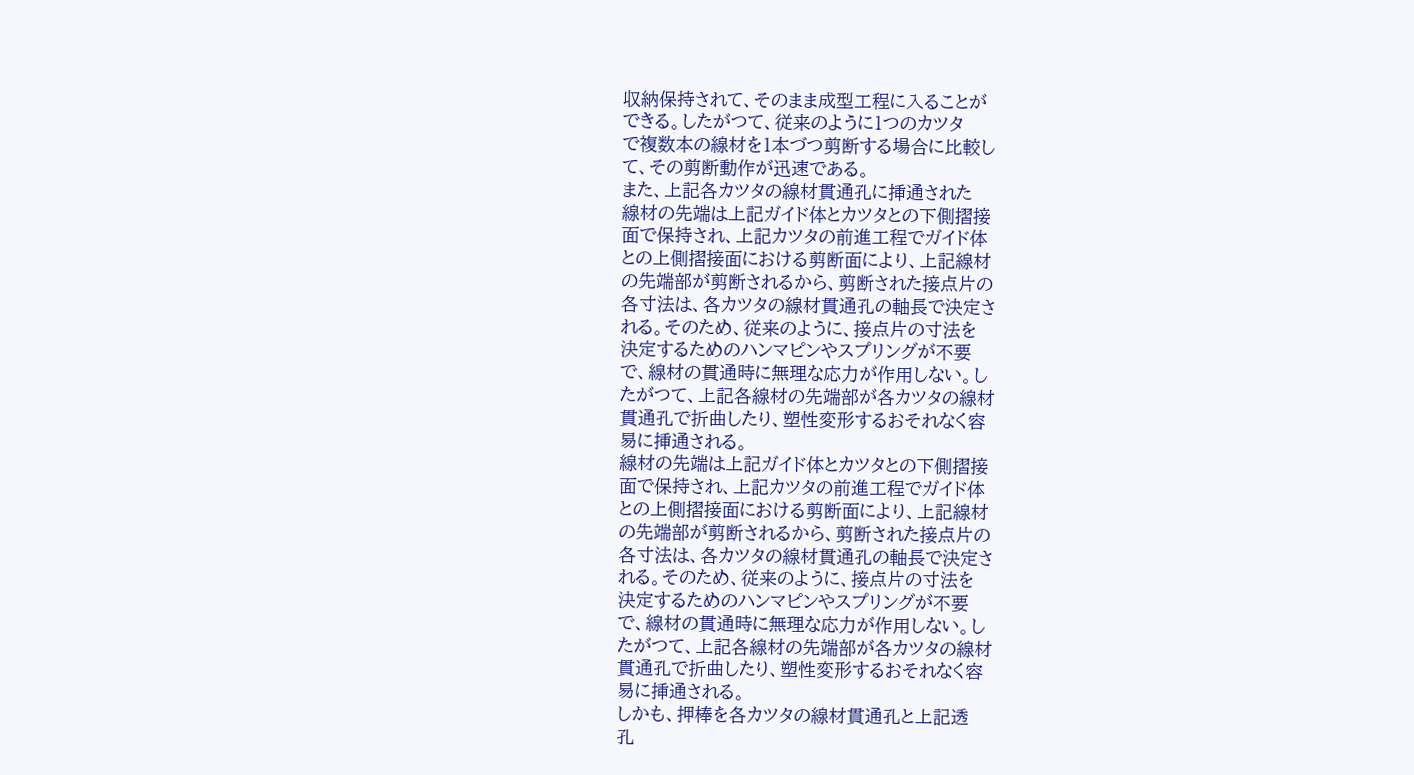収納保持されて、そのまま成型工程に入ることが
できる。したがつて、従来のように1つのカツタ
で複数本の線材を1本づつ剪断する場合に比較し
て、その剪断動作が迅速である。
また、上記各カツタの線材貫通孔に挿通された
線材の先端は上記ガイド体とカツタとの下側摺接
面で保持され、上記カツタの前進工程でガイド体
との上側摺接面における剪断面により、上記線材
の先端部が剪断されるから、剪断された接点片の
各寸法は、各カツタの線材貫通孔の軸長で決定さ
れる。そのため、従来のように、接点片の寸法を
決定するためのハンマピンやスプリングが不要
で、線材の貫通時に無理な応力が作用しない。し
たがつて、上記各線材の先端部が各カツタの線材
貫通孔で折曲したり、塑性変形するおそれなく容
易に挿通される。
線材の先端は上記ガイド体とカツタとの下側摺接
面で保持され、上記カツタの前進工程でガイド体
との上側摺接面における剪断面により、上記線材
の先端部が剪断されるから、剪断された接点片の
各寸法は、各カツタの線材貫通孔の軸長で決定さ
れる。そのため、従来のように、接点片の寸法を
決定するためのハンマピンやスプリングが不要
で、線材の貫通時に無理な応力が作用しない。し
たがつて、上記各線材の先端部が各カツタの線材
貫通孔で折曲したり、塑性変形するおそれなく容
易に挿通される。
しかも、押棒を各カツタの線材貫通孔と上記透
孔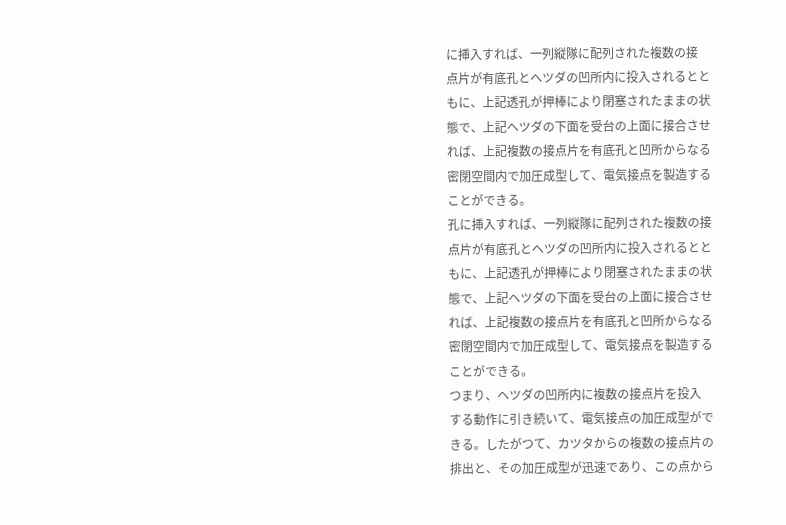に挿入すれば、一列縦隊に配列された複数の接
点片が有底孔とヘツダの凹所内に投入されるとと
もに、上記透孔が押棒により閉塞されたままの状
態で、上記ヘツダの下面を受台の上面に接合させ
れば、上記複数の接点片を有底孔と凹所からなる
密閉空間内で加圧成型して、電気接点を製造する
ことができる。
孔に挿入すれば、一列縦隊に配列された複数の接
点片が有底孔とヘツダの凹所内に投入されるとと
もに、上記透孔が押棒により閉塞されたままの状
態で、上記ヘツダの下面を受台の上面に接合させ
れば、上記複数の接点片を有底孔と凹所からなる
密閉空間内で加圧成型して、電気接点を製造する
ことができる。
つまり、ヘツダの凹所内に複数の接点片を投入
する動作に引き続いて、電気接点の加圧成型がで
きる。したがつて、カツタからの複数の接点片の
排出と、その加圧成型が迅速であり、この点から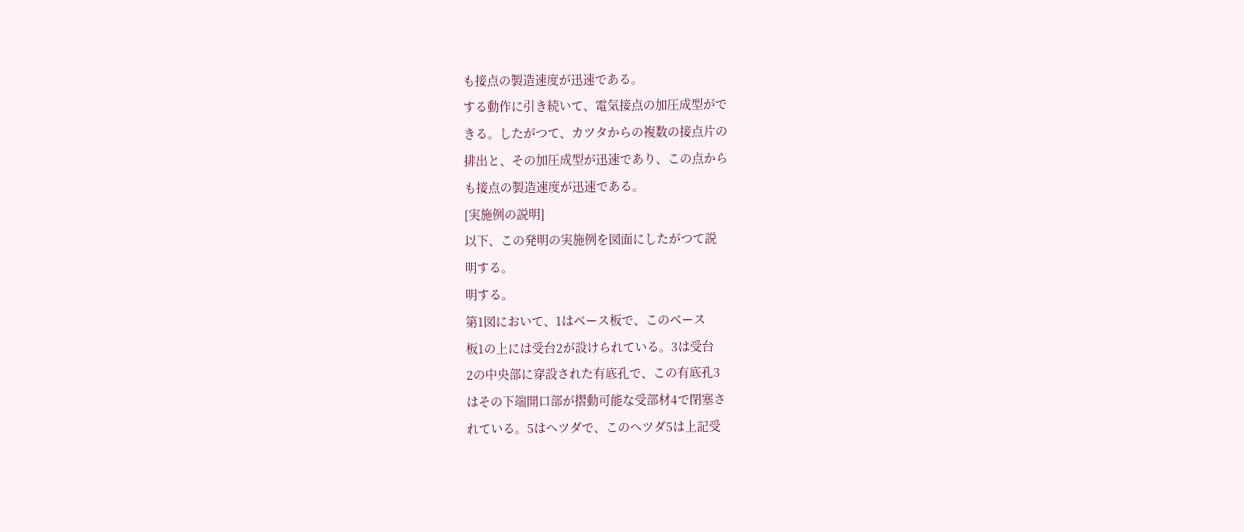も接点の製造速度が迅速である。
する動作に引き続いて、電気接点の加圧成型がで
きる。したがつて、カツタからの複数の接点片の
排出と、その加圧成型が迅速であり、この点から
も接点の製造速度が迅速である。
[実施例の説明]
以下、この発明の実施例を図面にしたがつて説
明する。
明する。
第1図において、1はベース板で、このベース
板1の上には受台2が設けられている。3は受台
2の中央部に穿設された有底孔で、この有底孔3
はその下端開口部が摺動可能な受部材4で閉塞さ
れている。5はヘツダで、このヘツダ5は上記受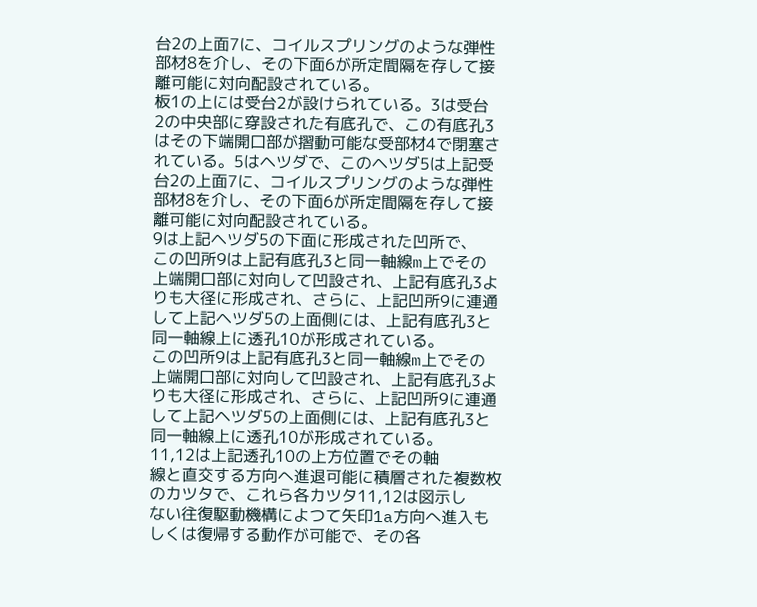台2の上面7に、コイルスプリングのような弾性
部材8を介し、その下面6が所定間隔を存して接
離可能に対向配設されている。
板1の上には受台2が設けられている。3は受台
2の中央部に穿設された有底孔で、この有底孔3
はその下端開口部が摺動可能な受部材4で閉塞さ
れている。5はヘツダで、このヘツダ5は上記受
台2の上面7に、コイルスプリングのような弾性
部材8を介し、その下面6が所定間隔を存して接
離可能に対向配設されている。
9は上記ヘツダ5の下面に形成された凹所で、
この凹所9は上記有底孔3と同一軸線m上でその
上端開口部に対向して凹設され、上記有底孔3よ
りも大径に形成され、さらに、上記凹所9に連通
して上記ヘツダ5の上面側には、上記有底孔3と
同一軸線上に透孔10が形成されている。
この凹所9は上記有底孔3と同一軸線m上でその
上端開口部に対向して凹設され、上記有底孔3よ
りも大径に形成され、さらに、上記凹所9に連通
して上記ヘツダ5の上面側には、上記有底孔3と
同一軸線上に透孔10が形成されている。
11,12は上記透孔10の上方位置でその軸
線と直交する方向へ進退可能に積層された複数枚
のカツタで、これら各カツタ11,12は図示し
ない往復駆動機構によつて矢印1a方向へ進入も
しくは復帰する動作が可能で、その各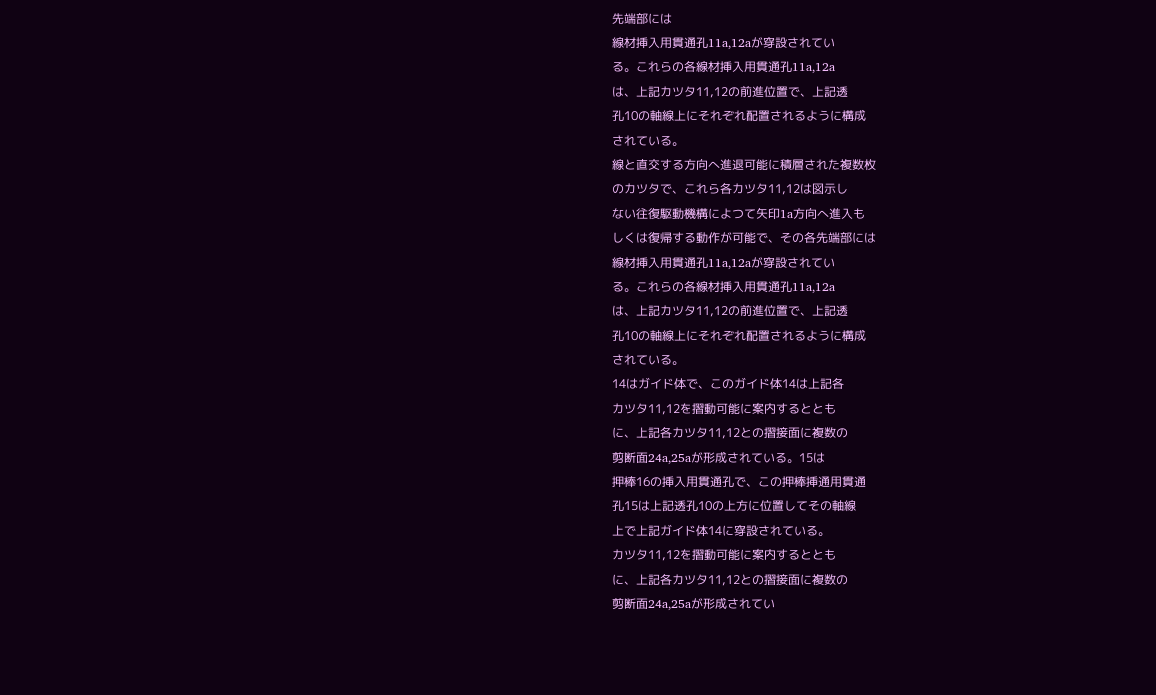先端部には
線材挿入用貫通孔11a,12aが穿設されてい
る。これらの各線材挿入用貫通孔11a,12a
は、上記カツタ11,12の前進位置で、上記透
孔10の軸線上にそれぞれ配置されるように構成
されている。
線と直交する方向へ進退可能に積層された複数枚
のカツタで、これら各カツタ11,12は図示し
ない往復駆動機構によつて矢印1a方向へ進入も
しくは復帰する動作が可能で、その各先端部には
線材挿入用貫通孔11a,12aが穿設されてい
る。これらの各線材挿入用貫通孔11a,12a
は、上記カツタ11,12の前進位置で、上記透
孔10の軸線上にそれぞれ配置されるように構成
されている。
14はガイド体で、このガイド体14は上記各
カツタ11,12を摺動可能に案内するととも
に、上記各カツタ11,12との摺接面に複数の
剪断面24a,25aが形成されている。15は
押棒16の挿入用貫通孔で、この押棒挿通用貫通
孔15は上記透孔10の上方に位置してその軸線
上で上記ガイド体14に穿設されている。
カツタ11,12を摺動可能に案内するととも
に、上記各カツタ11,12との摺接面に複数の
剪断面24a,25aが形成されてい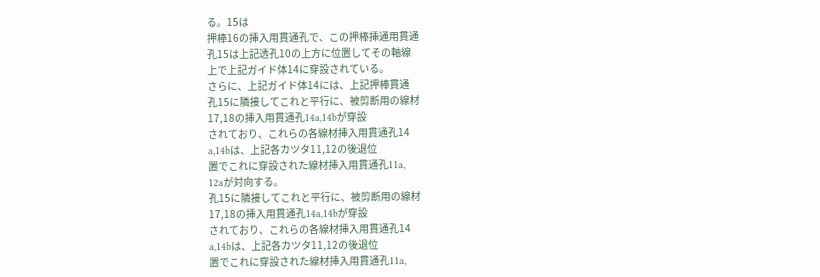る。15は
押棒16の挿入用貫通孔で、この押棒挿通用貫通
孔15は上記透孔10の上方に位置してその軸線
上で上記ガイド体14に穿設されている。
さらに、上記ガイド体14には、上記押棒貫通
孔15に隣接してこれと平行に、被剪断用の線材
17,18の挿入用貫通孔14a,14bが穿設
されており、これらの各線材挿入用貫通孔14
a,14bは、上記各カツタ11,12の後退位
置でこれに穿設された線材挿入用貫通孔11a,
12aが対向する。
孔15に隣接してこれと平行に、被剪断用の線材
17,18の挿入用貫通孔14a,14bが穿設
されており、これらの各線材挿入用貫通孔14
a,14bは、上記各カツタ11,12の後退位
置でこれに穿設された線材挿入用貫通孔11a,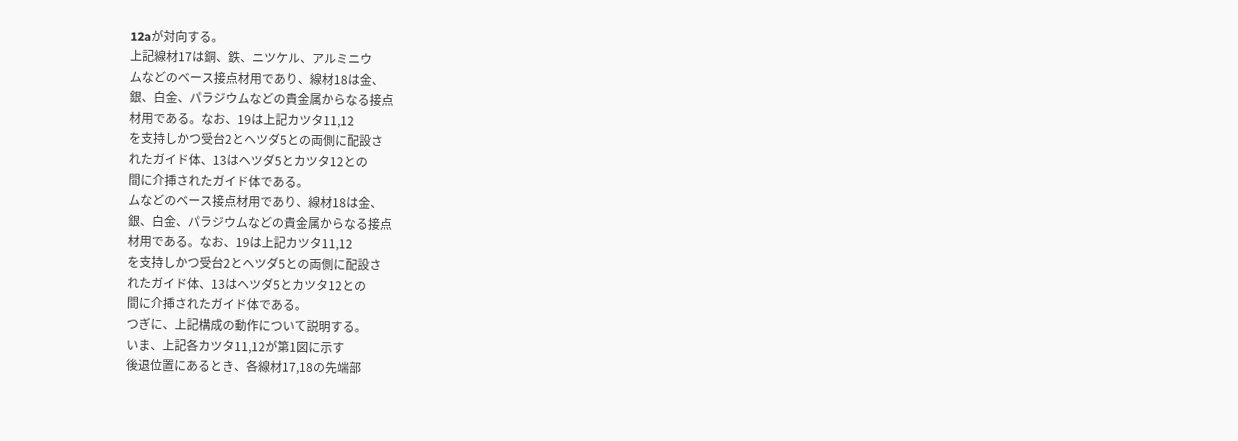12aが対向する。
上記線材17は銅、鉄、ニツケル、アルミニウ
ムなどのベース接点材用であり、線材18は金、
銀、白金、パラジウムなどの貴金属からなる接点
材用である。なお、19は上記カツタ11,12
を支持しかつ受台2とヘツダ5との両側に配設さ
れたガイド体、13はヘツダ5とカツタ12との
間に介挿されたガイド体である。
ムなどのベース接点材用であり、線材18は金、
銀、白金、パラジウムなどの貴金属からなる接点
材用である。なお、19は上記カツタ11,12
を支持しかつ受台2とヘツダ5との両側に配設さ
れたガイド体、13はヘツダ5とカツタ12との
間に介挿されたガイド体である。
つぎに、上記構成の動作について説明する。
いま、上記各カツタ11,12が第1図に示す
後退位置にあるとき、各線材17,18の先端部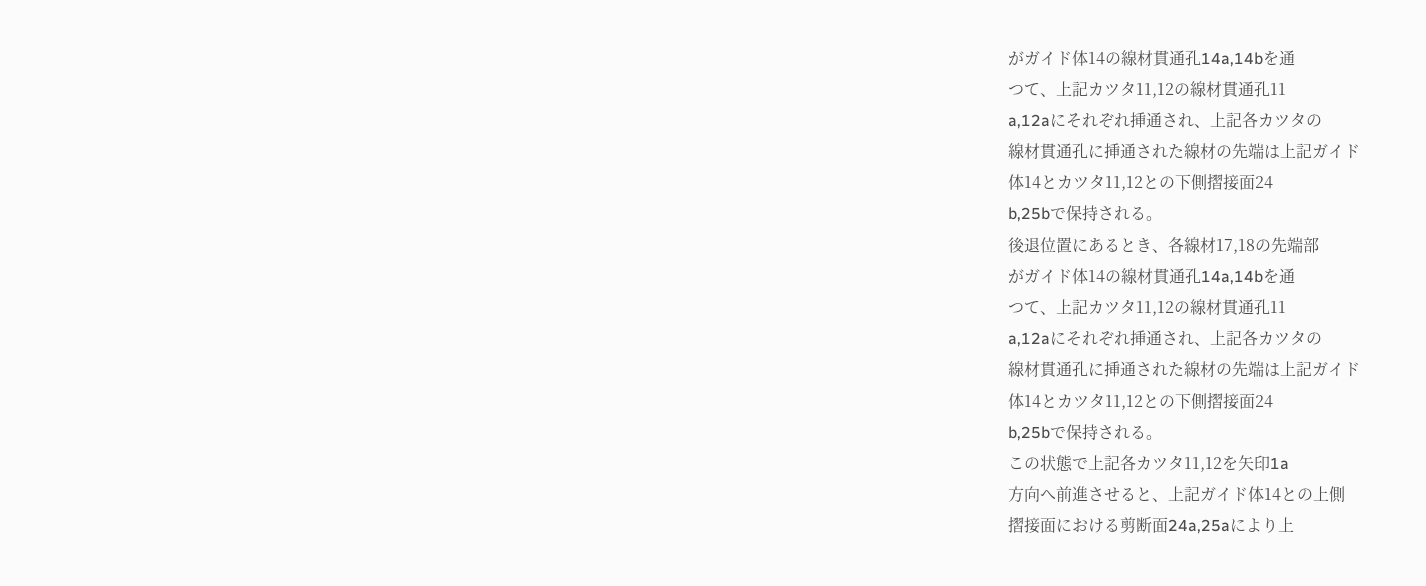がガイド体14の線材貫通孔14a,14bを通
つて、上記カツタ11,12の線材貫通孔11
a,12aにそれぞれ挿通され、上記各カツタの
線材貫通孔に挿通された線材の先端は上記ガイド
体14とカツタ11,12との下側摺接面24
b,25bで保持される。
後退位置にあるとき、各線材17,18の先端部
がガイド体14の線材貫通孔14a,14bを通
つて、上記カツタ11,12の線材貫通孔11
a,12aにそれぞれ挿通され、上記各カツタの
線材貫通孔に挿通された線材の先端は上記ガイド
体14とカツタ11,12との下側摺接面24
b,25bで保持される。
この状態で上記各カツタ11,12を矢印1a
方向へ前進させると、上記ガイド体14との上側
摺接面における剪断面24a,25aにより上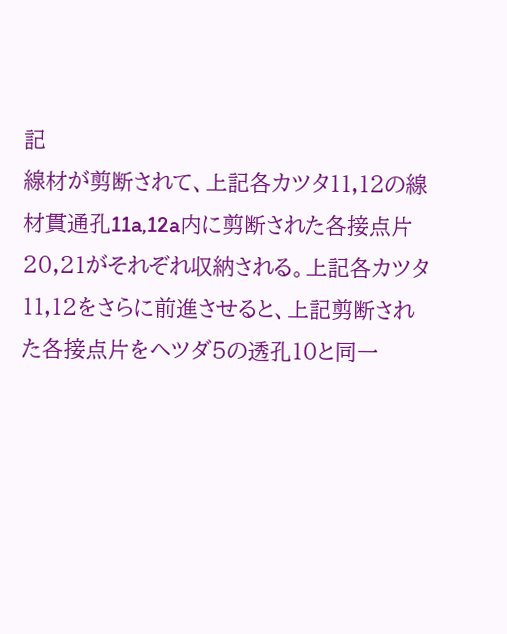記
線材が剪断されて、上記各カツタ11,12の線
材貫通孔11a,12a内に剪断された各接点片
20,21がそれぞれ収納される。上記各カツタ
11,12をさらに前進させると、上記剪断され
た各接点片をヘツダ5の透孔10と同一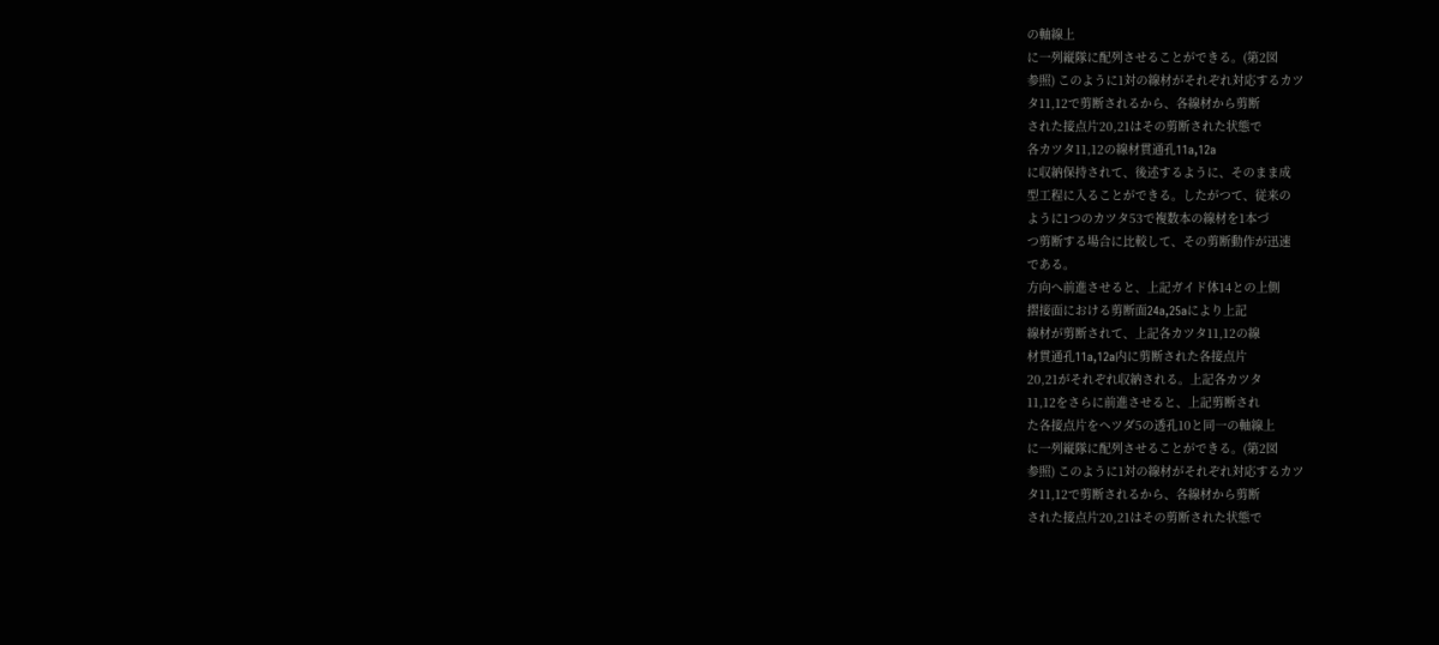の軸線上
に一列縦隊に配列させることができる。(第2図
参照) このように1対の線材がそれぞれ対応するカツ
タ11,12で剪断されるから、各線材から剪断
された接点片20,21はその剪断された状態で
各カツタ11,12の線材貫通孔11a,12a
に収納保持されて、後述するように、そのまま成
型工程に入ることができる。したがつて、従来の
ように1つのカツタ53で複数本の線材を1本づ
つ剪断する場合に比較して、その剪断動作が迅速
である。
方向へ前進させると、上記ガイド体14との上側
摺接面における剪断面24a,25aにより上記
線材が剪断されて、上記各カツタ11,12の線
材貫通孔11a,12a内に剪断された各接点片
20,21がそれぞれ収納される。上記各カツタ
11,12をさらに前進させると、上記剪断され
た各接点片をヘツダ5の透孔10と同一の軸線上
に一列縦隊に配列させることができる。(第2図
参照) このように1対の線材がそれぞれ対応するカツ
タ11,12で剪断されるから、各線材から剪断
された接点片20,21はその剪断された状態で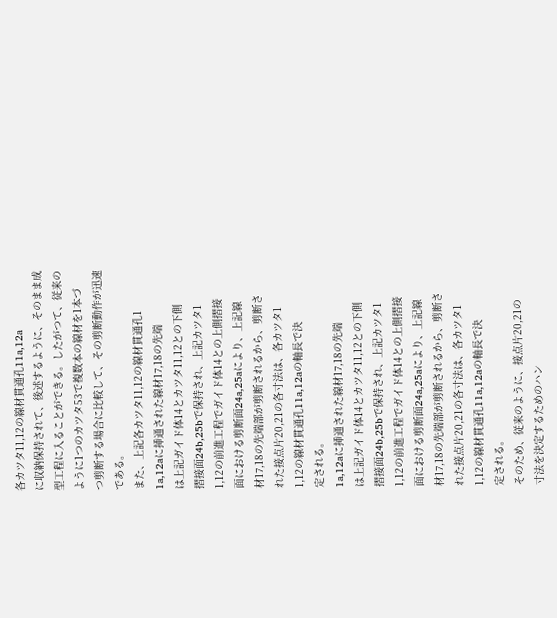各カツタ11,12の線材貫通孔11a,12a
に収納保持されて、後述するように、そのまま成
型工程に入ることができる。したがつて、従来の
ように1つのカツタ53で複数本の線材を1本づ
つ剪断する場合に比較して、その剪断動作が迅速
である。
また、上記各カツタ11,12の線材貫通孔1
1a,12aに挿通された線材17,18の先端
は上記ガイド体14とカツタ11,12との下側
摺接面24b,25bで保持され、上記カツタ1
1,12の前進工程でガイド体14との上側摺接
面における剪断面24a,25aにより、上記線
材17,18の先端部が剪断されるから、剪断さ
れた接点片20,21の各寸法は、各カツタ1
1,12の線材貫通孔11a,12aの軸長で決
定される。
1a,12aに挿通された線材17,18の先端
は上記ガイド体14とカツタ11,12との下側
摺接面24b,25bで保持され、上記カツタ1
1,12の前進工程でガイド体14との上側摺接
面における剪断面24a,25aにより、上記線
材17,18の先端部が剪断されるから、剪断さ
れた接点片20,21の各寸法は、各カツタ1
1,12の線材貫通孔11a,12aの軸長で決
定される。
そのため、従来のように、接点片20,21の
寸法を決定するためのハン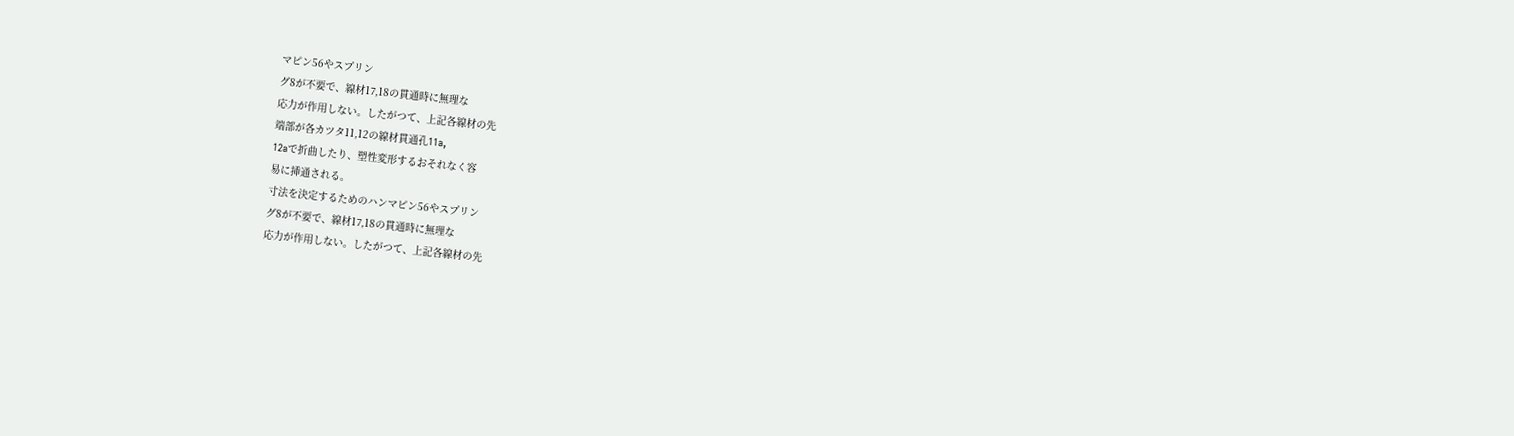マピン56やスプリン
グ8が不要で、線材17,18の貫通時に無理な
応力が作用しない。したがつて、上記各線材の先
端部が各カツタ11,12の線材貫通孔11a,
12aで折曲したり、塑性変形するおそれなく容
易に挿通される。
寸法を決定するためのハンマピン56やスプリン
グ8が不要で、線材17,18の貫通時に無理な
応力が作用しない。したがつて、上記各線材の先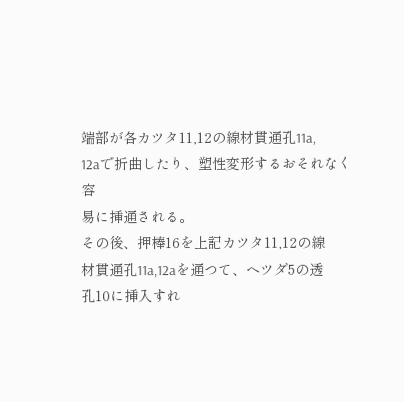端部が各カツタ11,12の線材貫通孔11a,
12aで折曲したり、塑性変形するおそれなく容
易に挿通される。
その後、押棒16を上記カツタ11,12の線
材貫通孔11a,12aを通つて、ヘツダ5の透
孔10に挿入すれ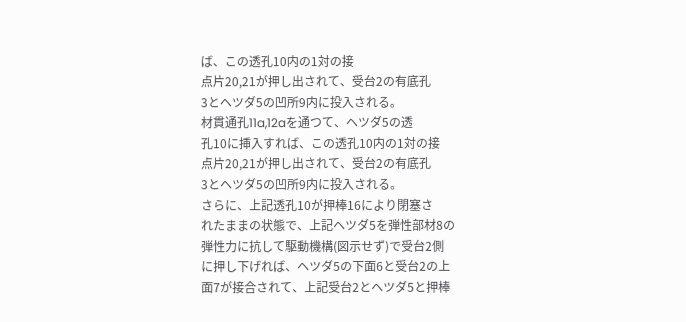ば、この透孔10内の1対の接
点片20,21が押し出されて、受台2の有底孔
3とヘツダ5の凹所9内に投入される。
材貫通孔11a,12aを通つて、ヘツダ5の透
孔10に挿入すれば、この透孔10内の1対の接
点片20,21が押し出されて、受台2の有底孔
3とヘツダ5の凹所9内に投入される。
さらに、上記透孔10が押棒16により閉塞さ
れたままの状態で、上記ヘツダ5を弾性部材8の
弾性力に抗して駆動機構(図示せず)で受台2側
に押し下げれば、ヘツダ5の下面6と受台2の上
面7が接合されて、上記受台2とヘツダ5と押棒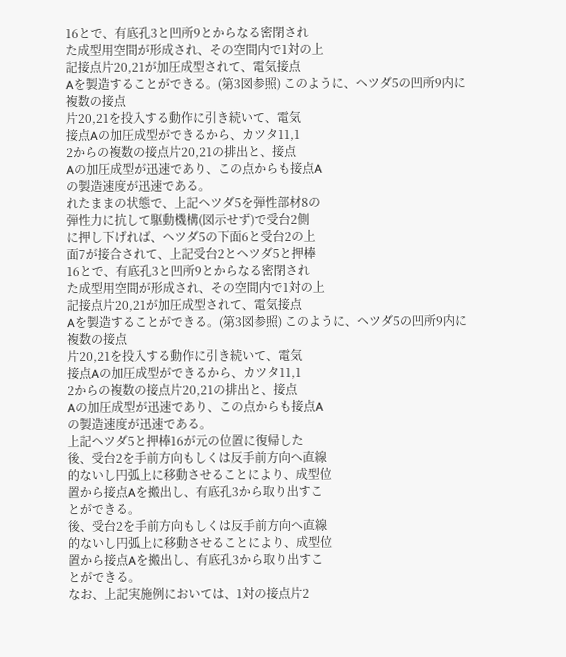16とで、有底孔3と凹所9とからなる密閉され
た成型用空間が形成され、その空間内で1対の上
記接点片20,21が加圧成型されて、電気接点
Aを製造することができる。(第3図参照) このように、ヘツダ5の凹所9内に複数の接点
片20,21を投入する動作に引き続いて、電気
接点Aの加圧成型ができるから、カツタ11,1
2からの複数の接点片20,21の排出と、接点
Aの加圧成型が迅速であり、この点からも接点A
の製造速度が迅速である。
れたままの状態で、上記ヘツダ5を弾性部材8の
弾性力に抗して駆動機構(図示せず)で受台2側
に押し下げれば、ヘツダ5の下面6と受台2の上
面7が接合されて、上記受台2とヘツダ5と押棒
16とで、有底孔3と凹所9とからなる密閉され
た成型用空間が形成され、その空間内で1対の上
記接点片20,21が加圧成型されて、電気接点
Aを製造することができる。(第3図参照) このように、ヘツダ5の凹所9内に複数の接点
片20,21を投入する動作に引き続いて、電気
接点Aの加圧成型ができるから、カツタ11,1
2からの複数の接点片20,21の排出と、接点
Aの加圧成型が迅速であり、この点からも接点A
の製造速度が迅速である。
上記ヘツダ5と押棒16が元の位置に復帰した
後、受台2を手前方向もしくは反手前方向へ直線
的ないし円弧上に移動させることにより、成型位
置から接点Aを搬出し、有底孔3から取り出すこ
とができる。
後、受台2を手前方向もしくは反手前方向へ直線
的ないし円弧上に移動させることにより、成型位
置から接点Aを搬出し、有底孔3から取り出すこ
とができる。
なお、上記実施例においては、1対の接点片2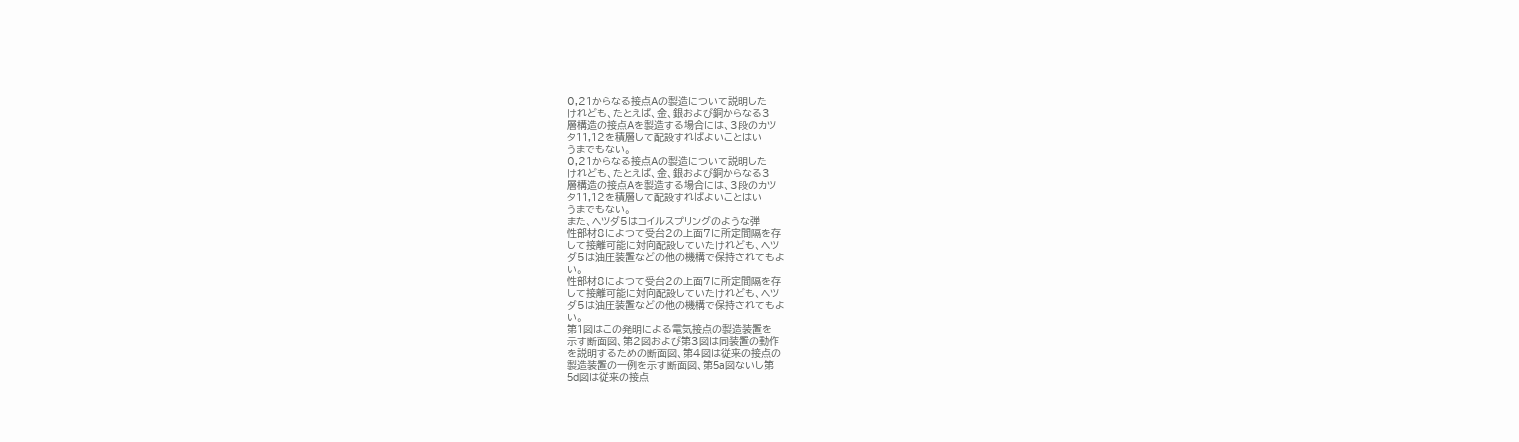0,21からなる接点Aの製造について説明した
けれども、たとえば、金、銀および銅からなる3
層構造の接点Aを製造する場合には、3段のカツ
タ11,12を積層して配設すればよいことはい
うまでもない。
0,21からなる接点Aの製造について説明した
けれども、たとえば、金、銀および銅からなる3
層構造の接点Aを製造する場合には、3段のカツ
タ11,12を積層して配設すればよいことはい
うまでもない。
また、ヘツダ5はコイルスプリングのような弾
性部材8によつて受台2の上面7に所定間隔を存
して接離可能に対向配設していたけれども、ヘツ
ダ5は油圧装置などの他の機構で保持されてもよ
い。
性部材8によつて受台2の上面7に所定間隔を存
して接離可能に対向配設していたけれども、ヘツ
ダ5は油圧装置などの他の機構で保持されてもよ
い。
第1図はこの発明による電気接点の製造装置を
示す断面図、第2図および第3図は同装置の動作
を説明するための断面図、第4図は従来の接点の
製造装置の一例を示す断面図、第5a図ないし第
5d図は従来の接点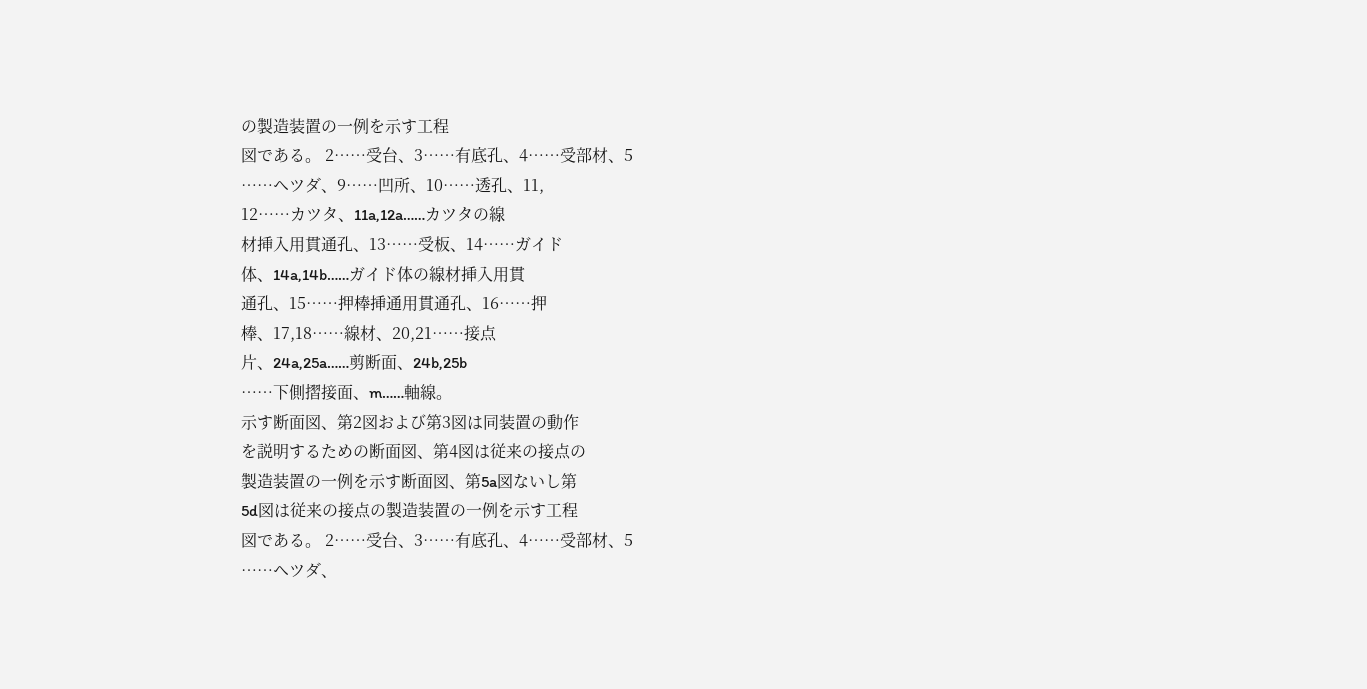の製造装置の一例を示す工程
図である。 2……受台、3……有底孔、4……受部材、5
……ヘツダ、9……凹所、10……透孔、11,
12……カツタ、11a,12a……カツタの線
材挿入用貫通孔、13……受板、14……ガイド
体、14a,14b……ガイド体の線材挿入用貫
通孔、15……押棒挿通用貫通孔、16……押
棒、17,18……線材、20,21……接点
片、24a,25a……剪断面、24b,25b
……下側摺接面、m……軸線。
示す断面図、第2図および第3図は同装置の動作
を説明するための断面図、第4図は従来の接点の
製造装置の一例を示す断面図、第5a図ないし第
5d図は従来の接点の製造装置の一例を示す工程
図である。 2……受台、3……有底孔、4……受部材、5
……ヘツダ、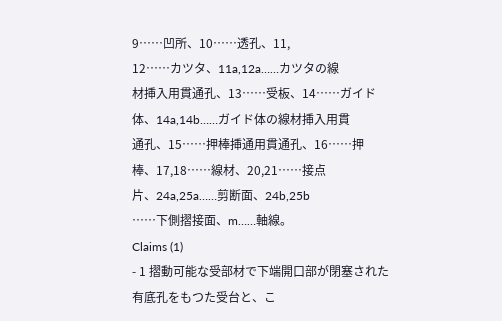9……凹所、10……透孔、11,
12……カツタ、11a,12a……カツタの線
材挿入用貫通孔、13……受板、14……ガイド
体、14a,14b……ガイド体の線材挿入用貫
通孔、15……押棒挿通用貫通孔、16……押
棒、17,18……線材、20,21……接点
片、24a,25a……剪断面、24b,25b
……下側摺接面、m……軸線。
Claims (1)
- 1 摺動可能な受部材で下端開口部が閉塞された
有底孔をもつた受台と、こ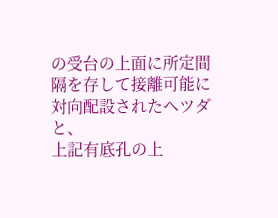の受台の上面に所定間
隔を存して接離可能に対向配設されたヘツダと、
上記有底孔の上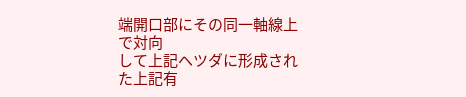端開口部にその同一軸線上で対向
して上記ヘツダに形成された上記有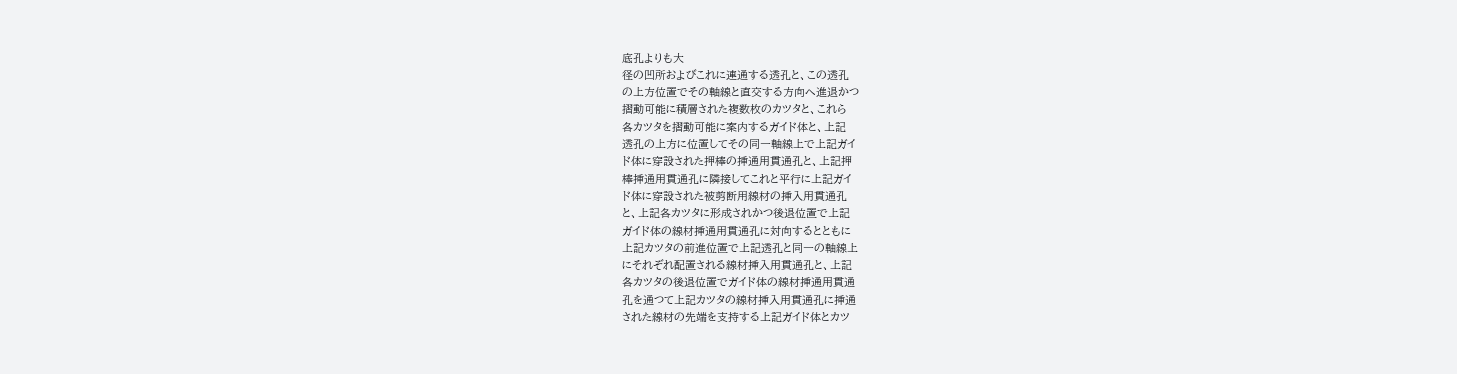底孔よりも大
径の凹所およびこれに連通する透孔と、この透孔
の上方位置でその軸線と直交する方向へ進退かつ
摺動可能に積層された複数枚のカツタと、これら
各カツタを摺動可能に案内するガイド体と、上記
透孔の上方に位置してその同一軸線上で上記ガイ
ド体に穿設された押棒の挿通用貫通孔と、上記押
棒挿通用貫通孔に隣接してこれと平行に上記ガイ
ド体に穿設された被剪断用線材の挿入用貫通孔
と、上記各カツタに形成されかつ後退位置で上記
ガイド体の線材挿通用貫通孔に対向するとともに
上記カツタの前進位置で上記透孔と同一の軸線上
にそれぞれ配置される線材挿入用貫通孔と、上記
各カツタの後退位置でガイド体の線材挿通用貫通
孔を通つて上記カツタの線材挿入用貫通孔に挿通
された線材の先端を支持する上記ガイド体とカツ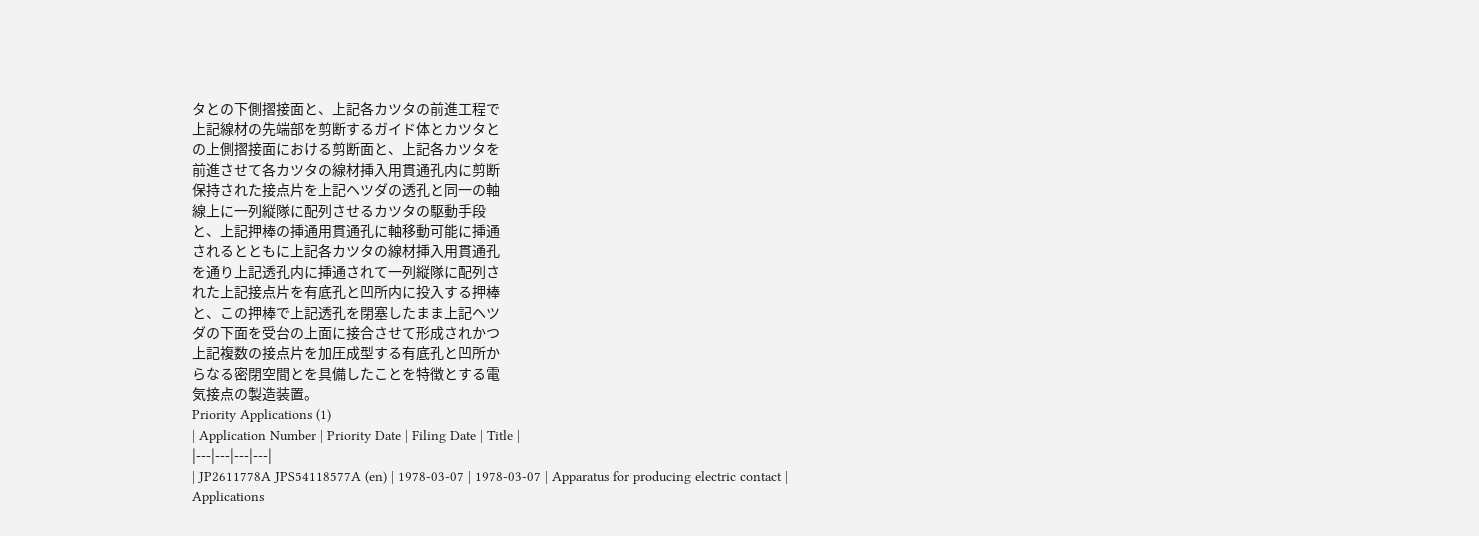タとの下側摺接面と、上記各カツタの前進工程で
上記線材の先端部を剪断するガイド体とカツタと
の上側摺接面における剪断面と、上記各カツタを
前進させて各カツタの線材挿入用貫通孔内に剪断
保持された接点片を上記ヘツダの透孔と同一の軸
線上に一列縦隊に配列させるカツタの駆動手段
と、上記押棒の挿通用貫通孔に軸移動可能に挿通
されるとともに上記各カツタの線材挿入用貫通孔
を通り上記透孔内に挿通されて一列縦隊に配列さ
れた上記接点片を有底孔と凹所内に投入する押棒
と、この押棒で上記透孔を閉塞したまま上記ヘツ
ダの下面を受台の上面に接合させて形成されかつ
上記複数の接点片を加圧成型する有底孔と凹所か
らなる密閉空間とを具備したことを特徴とする電
気接点の製造装置。
Priority Applications (1)
| Application Number | Priority Date | Filing Date | Title |
|---|---|---|---|
| JP2611778A JPS54118577A (en) | 1978-03-07 | 1978-03-07 | Apparatus for producing electric contact |
Applications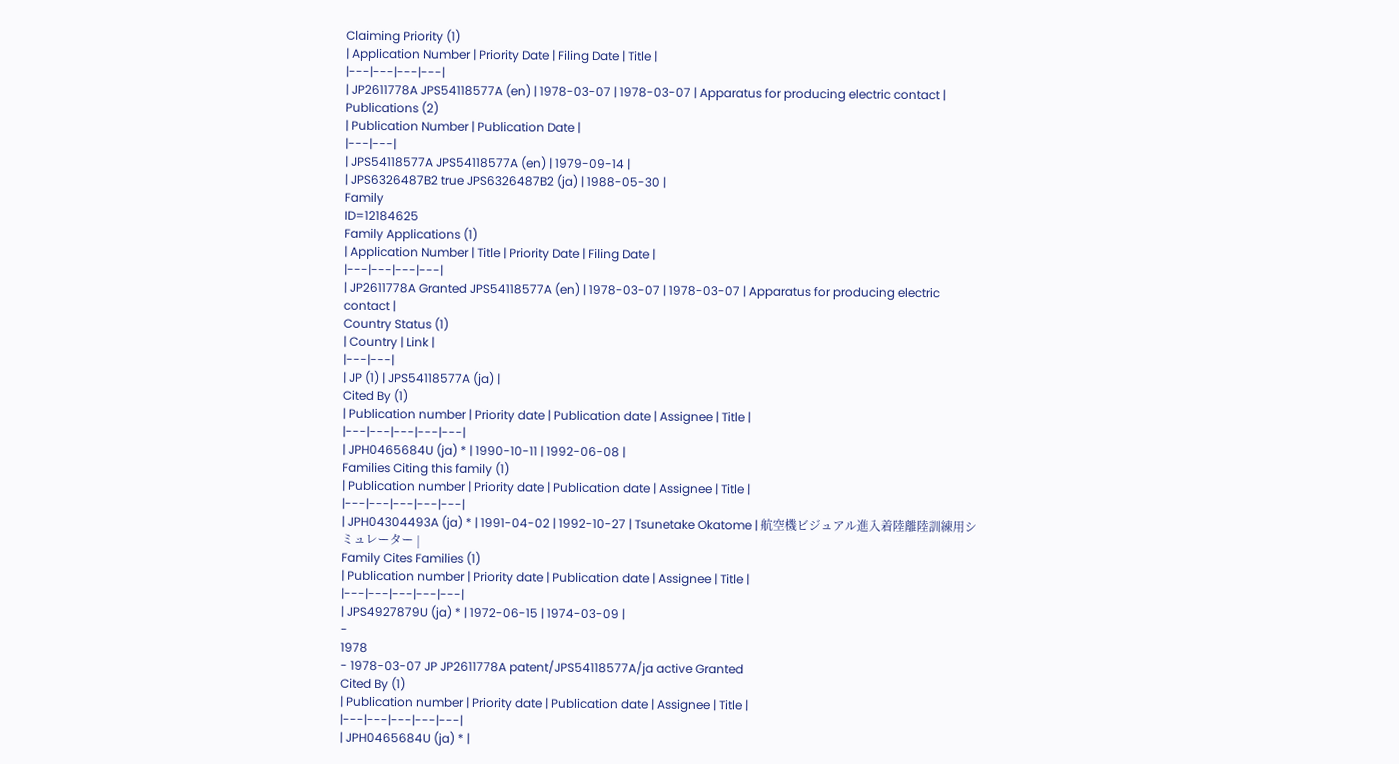Claiming Priority (1)
| Application Number | Priority Date | Filing Date | Title |
|---|---|---|---|
| JP2611778A JPS54118577A (en) | 1978-03-07 | 1978-03-07 | Apparatus for producing electric contact |
Publications (2)
| Publication Number | Publication Date |
|---|---|
| JPS54118577A JPS54118577A (en) | 1979-09-14 |
| JPS6326487B2 true JPS6326487B2 (ja) | 1988-05-30 |
Family
ID=12184625
Family Applications (1)
| Application Number | Title | Priority Date | Filing Date |
|---|---|---|---|
| JP2611778A Granted JPS54118577A (en) | 1978-03-07 | 1978-03-07 | Apparatus for producing electric contact |
Country Status (1)
| Country | Link |
|---|---|
| JP (1) | JPS54118577A (ja) |
Cited By (1)
| Publication number | Priority date | Publication date | Assignee | Title |
|---|---|---|---|---|
| JPH0465684U (ja) * | 1990-10-11 | 1992-06-08 |
Families Citing this family (1)
| Publication number | Priority date | Publication date | Assignee | Title |
|---|---|---|---|---|
| JPH04304493A (ja) * | 1991-04-02 | 1992-10-27 | Tsunetake Okatome | 航空機ビジュアル進入着陸離陸訓練用シミュレーター |
Family Cites Families (1)
| Publication number | Priority date | Publication date | Assignee | Title |
|---|---|---|---|---|
| JPS4927879U (ja) * | 1972-06-15 | 1974-03-09 |
-
1978
- 1978-03-07 JP JP2611778A patent/JPS54118577A/ja active Granted
Cited By (1)
| Publication number | Priority date | Publication date | Assignee | Title |
|---|---|---|---|---|
| JPH0465684U (ja) * |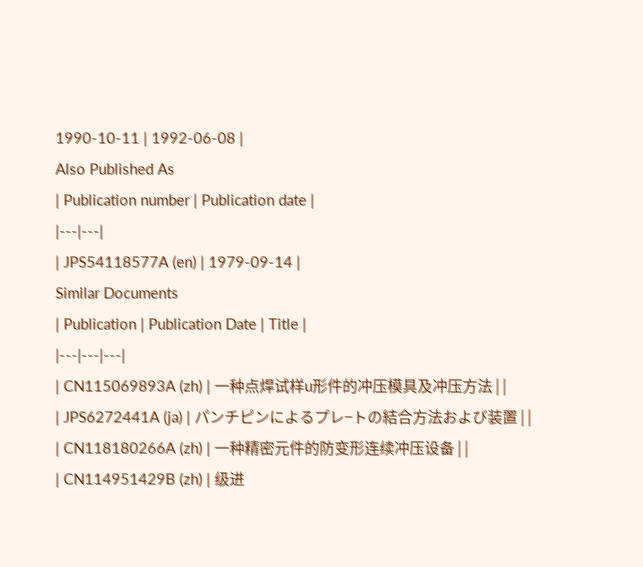1990-10-11 | 1992-06-08 |
Also Published As
| Publication number | Publication date |
|---|---|
| JPS54118577A (en) | 1979-09-14 |
Similar Documents
| Publication | Publication Date | Title |
|---|---|---|
| CN115069893A (zh) | 一种点焊试样u形件的冲压模具及冲压方法 | |
| JPS6272441A (ja) | パンチピンによるプレ−トの結合方法および装置 | |
| CN118180266A (zh) | 一种精密元件的防变形连续冲压设备 | |
| CN114951429B (zh) | 级进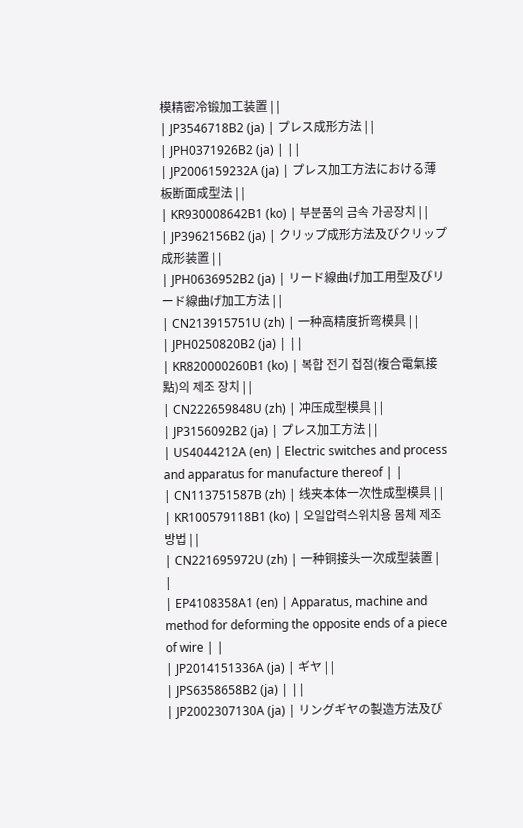模精密冷锻加工装置 | |
| JP3546718B2 (ja) | プレス成形方法 | |
| JPH0371926B2 (ja) | ||
| JP2006159232A (ja) | プレス加工方法における薄板断面成型法 | |
| KR930008642B1 (ko) | 부분품의 금속 가공장치 | |
| JP3962156B2 (ja) | クリップ成形方法及びクリップ成形装置 | |
| JPH0636952B2 (ja) | リード線曲げ加工用型及びリード線曲げ加工方法 | |
| CN213915751U (zh) | 一种高精度折弯模具 | |
| JPH0250820B2 (ja) | ||
| KR820000260B1 (ko) | 복합 전기 접점(複合電氣接點)의 제조 장치 | |
| CN222659848U (zh) | 冲压成型模具 | |
| JP3156092B2 (ja) | プレス加工方法 | |
| US4044212A (en) | Electric switches and process and apparatus for manufacture thereof | |
| CN113751587B (zh) | 线夹本体一次性成型模具 | |
| KR100579118B1 (ko) | 오일압력스위치용 몸체 제조방법 | |
| CN221695972U (zh) | 一种铜接头一次成型装置 | |
| EP4108358A1 (en) | Apparatus, machine and method for deforming the opposite ends of a piece of wire | |
| JP2014151336A (ja) | ギヤ | |
| JPS6358658B2 (ja) | ||
| JP2002307130A (ja) | リングギヤの製造方法及び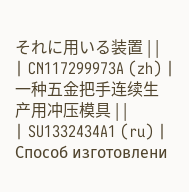それに用いる装置 | |
| CN117299973A (zh) | 一种五金把手连续生产用冲压模具 | |
| SU1332434A1 (ru) | Способ изготовлени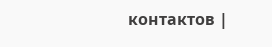контактов |